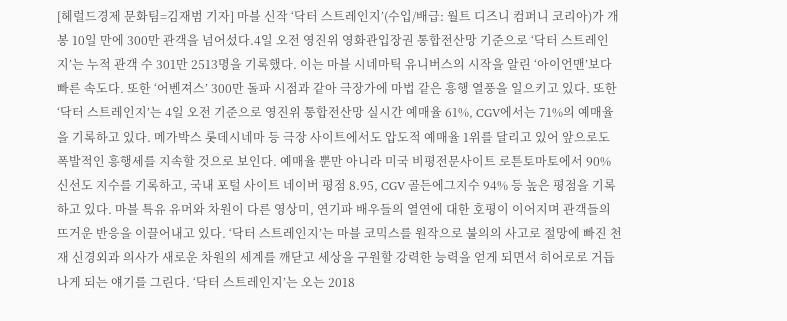[헤럴드경제 문화팀=김재범 기자] 마블 신작 ‘닥터 스트레인지’(수입/배급: 월트 디즈니 컴퍼니 코리아)가 개봉 10일 만에 300만 관객을 넘어섰다.4일 오전 영진위 영화관입장권 통합전산망 기준으로 ‘닥터 스트레인지’는 누적 관객 수 301만 2513명을 기록했다. 이는 마블 시네마틱 유니버스의 시작을 알린 ‘아이언맨’보다 빠른 속도다. 또한 ‘어벤져스’ 300만 돌파 시점과 같아 극장가에 마법 같은 흥행 열풍을 일으키고 있다. 또한 ‘닥터 스트레인지’는 4일 오전 기준으로 영진위 통합전산망 실시간 예매율 61%, CGV에서는 71%의 예매율을 기록하고 있다. 메가박스 롯데시네마 등 극장 사이트에서도 압도적 예매율 1위를 달리고 있어 앞으로도 폭발적인 흥행세를 지속할 것으로 보인다. 예매율 뿐만 아니라 미국 비평전문사이트 로튼토마토에서 90% 신선도 지수를 기록하고, 국내 포털 사이트 네이버 평점 8.95, CGV 골든에그지수 94% 등 높은 평점을 기록하고 있다. 마블 특유 유머와 차원이 다른 영상미, 연기파 배우들의 열연에 대한 호평이 이어지며 관객들의 뜨거운 반응을 이끌어내고 있다. ‘닥터 스트레인지’는 마블 코믹스를 원작으로 불의의 사고로 절망에 빠진 천재 신경외과 의사가 새로운 차원의 세계를 깨닫고 세상을 구원할 강력한 능력을 얻게 되면서 히어로로 거듭나게 되는 얘기를 그린다. ‘닥터 스트레인지’는 오는 2018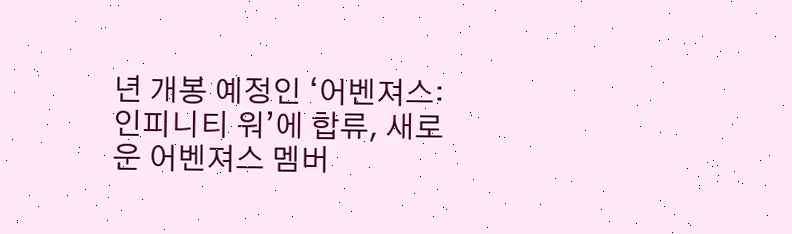년 개봉 예정인 ‘어벤져스: 인피니티 워’에 합류, 새로운 어벤져스 멤버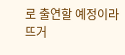로 출연할 예정이라 뜨거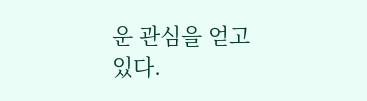운 관심을 얻고 있다.